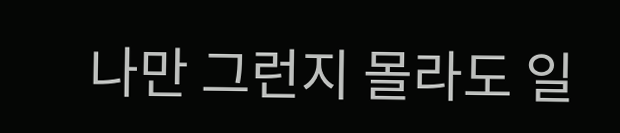나만 그런지 몰라도 일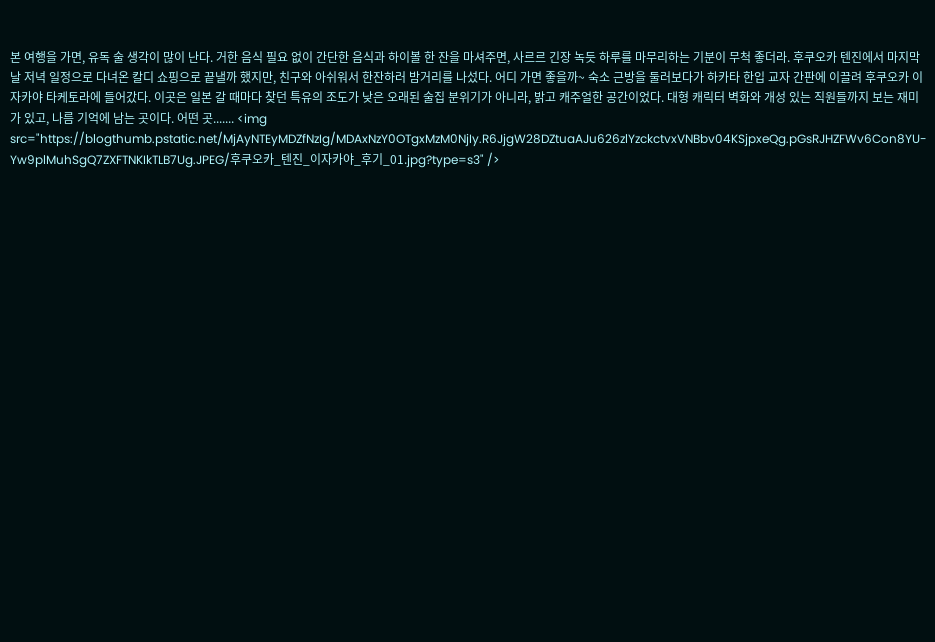본 여행을 가면, 유독 술 생각이 많이 난다. 거한 음식 필요 없이 간단한 음식과 하이볼 한 잔을 마셔주면, 사르르 긴장 녹듯 하루를 마무리하는 기분이 무척 좋더라. 후쿠오카 텐진에서 마지막 날 저녁 일정으로 다녀온 칼디 쇼핑으로 끝낼까 했지만, 친구와 아쉬워서 한잔하러 밤거리를 나섰다. 어디 가면 좋을까~ 숙소 근방을 둘러보다가 하카타 한입 교자 간판에 이끌려 후쿠오카 이자카야 타케토라에 들어갔다. 이곳은 일본 갈 때마다 찾던 특유의 조도가 낮은 오래된 술집 분위기가 아니라, 밝고 캐주얼한 공간이었다. 대형 캐릭터 벽화와 개성 있는 직원들까지 보는 재미가 있고, 나름 기억에 남는 곳이다. 어떤 곳....... <img src="https://blogthumb.pstatic.net/MjAyNTEyMDZfNzIg/MDAxNzY0OTgxMzM0NjIy.R6JjgW28DZtuaAJu626zlYzckctvxVNBbv04KSjpxeQg.pGsRJHZFWv6Con8YU-Yw9plMuhSgQ7ZXFTNKIkTLB7Ug.JPEG/후쿠오카_텐진_이자카야_후기_01.jpg?type=s3" />